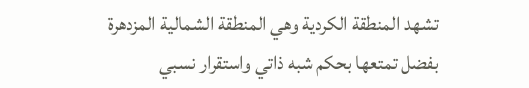تشهد المنطقة الكردية وهي المنطقة الشمالية المزدهرة بفضل تمتعها بحكم شبه ذاتي واستقرار نسبي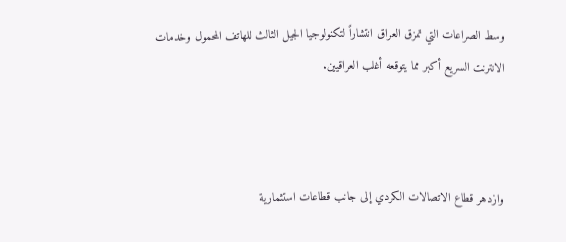وسط الصراعات التي تمزق العراق انتشاراً لتكنولوجيا الجيل الثالث للهاتف المحمول وخدمات الانترنت السريع أكبر مما يتوقعه أغلب العراقيين.



وازدهر قطاع الاتصالات الكردي إلى جانب قطاعات استثمارية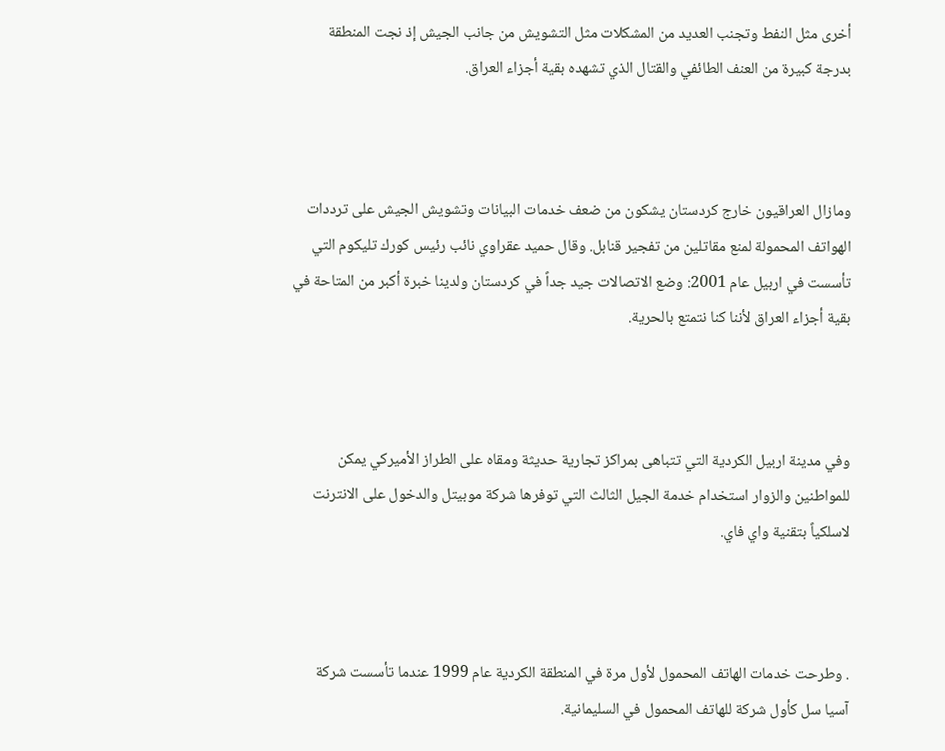أخرى مثل النفط وتجنب العديد من المشكلات مثل التشويش من جانب الجيش إذ نجت المنطقة بدرجة كبيرة من العنف الطائفي والقتال الذي تشهده بقية أجزاء العراق.



ومازال العراقيون خارج كردستان يشكون من ضعف خدمات البيانات وتشويش الجيش على ترددات الهواتف المحمولة لمنع مقاتلين من تفجير قنابل. وقال حميد عقراوي نائب رئيس كورك تليكوم التي تأسست في اربيل عام 2001: وضع الاتصالات جيد جداً في كردستان ولدينا خبرة أكبر من المتاحة في بقية أجزاء العراق لأننا كنا نتمتع بالحرية.



وفي مدينة اربيل الكردية التي تتباهى بمراكز تجارية حديثة ومقاه على الطراز الأميركي يمكن للمواطنين والزوار استخدام خدمة الجيل الثالث التي توفرها شركة موبيتل والدخول على الانترنت لاسلكياً بتقنية واي فاي.



. وطرحت خدمات الهاتف المحمول لأول مرة في المنطقة الكردية عام 1999 عندما تأسست شركة آسيا سل كأول شركة للهاتف المحمول في السليمانية.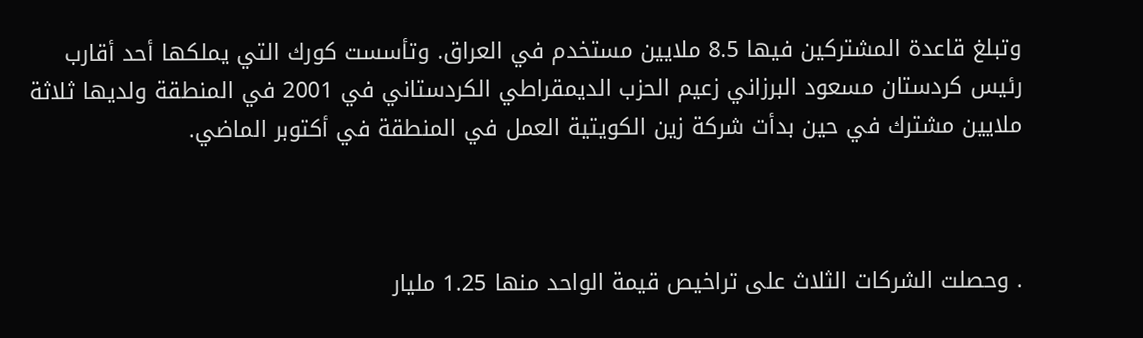وتبلغ قاعدة المشتركين فيها 8.5 ملايين مستخدم في العراق. وتأسست كورك التي يملكها أحد أقارب رئيس كردستان مسعود البرزاني زعيم الحزب الديمقراطي الكردستاني في 2001 في المنطقة ولديها ثلاثة ملايين مشترك في حين بدأت شركة زين الكويتية العمل في المنطقة في أكتوبر الماضي.



. وحصلت الشركات الثلاث على تراخيص قيمة الواحد منها 1.25 مليار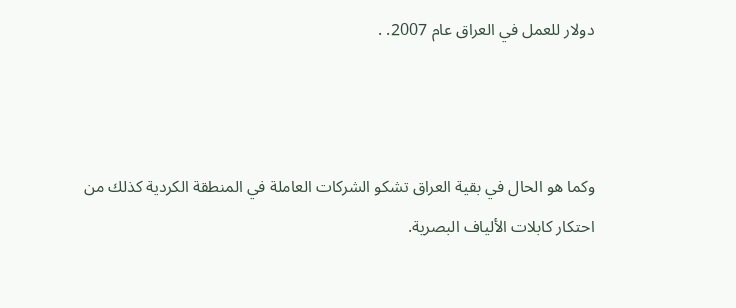دولار للعمل في العراق عام 2007. .



وكما هو الحال في بقية العراق تشكو الشركات العاملة في المنطقة الكردية كذلك من احتكار كابلات الألياف البصرية.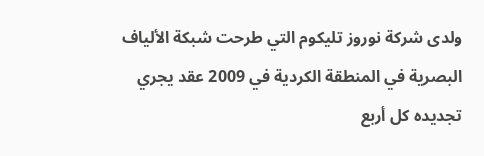ولدى شركة نوروز تليكوم التي طرحت شبكة الألياف البصرية في المنطقة الكردية في 2009 عقد يجري تجديده كل أربع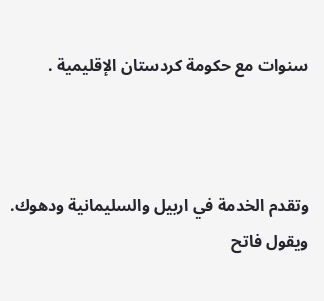سنوات مع حكومة كردستان الإقليمية .



وتقدم الخدمة في اربيل والسليمانية ودهوك. ويقول فاتح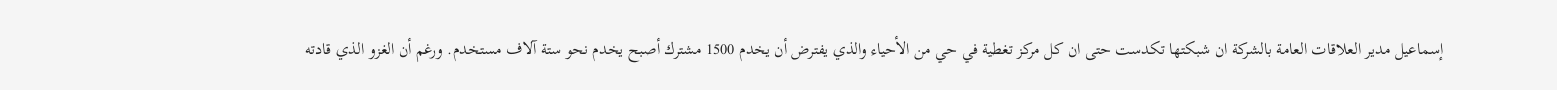إسماعيل مدير العلاقات العامة بالشركة ان شبكتها تكدست حتى ان كل مركز تغطية في حي من الأحياء والذي يفترض أن يخدم 1500 مشترك أصبح يخدم نحو ستة آلاف مستخدم. ورغم أن الغزو الذي قادته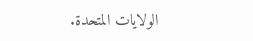الولايات المتحدة.